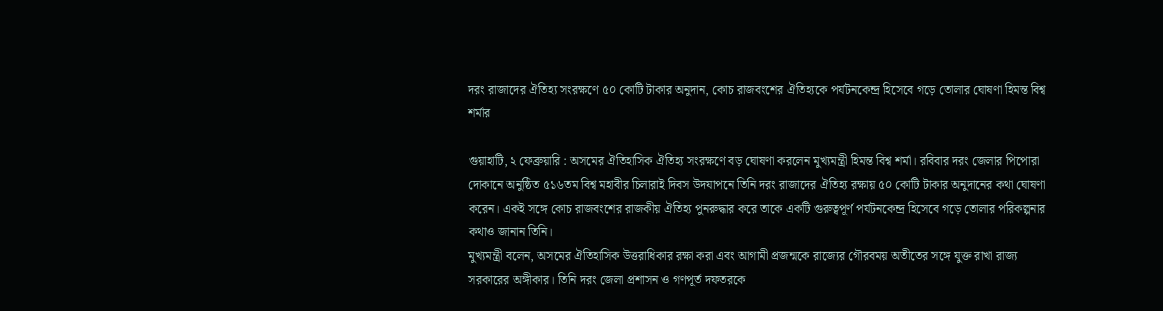দরং রাজাদের ঐতিহ্য সংরক্ষণে ৫০ কোটি টাকার অনুদান, কোচ রাজবংশের ঐতিহ্যকে পর্যটনকেন্দ্র হিসেবে গড়ে তোলার ঘোষণা হিমন্ত বিশ্ব শর্মার

গুয়াহাটি, ২ ফেব্রুয়ারি : অসমের ঐতিহাসিক ঐতিহ্য সংরক্ষণে বড় ঘোষণা করলেন মুখ্যমন্ত্রী হিমন্ত বিশ্ব শর্মা। রবিবার দরং জেলার পিপোরা দোকানে অনুষ্ঠিত ৫১৬তম বিশ্ব মহাবীর চিলারাই দিবস উদযাপনে তিনি দরং রাজাদের ঐতিহ্য রক্ষায় ৫০ কোটি টাকার অনুদানের কথা ঘোষণা করেন। একই সঙ্গে কোচ রাজবংশের রাজকীয় ঐতিহ্য পুনরুদ্ধার করে তাকে একটি গুরুত্বপূর্ণ পর্যটনকেন্দ্র হিসেবে গড়ে তোলার পরিকল্পনার কথাও জানান তিনি।
মুখ্যমন্ত্রী বলেন, অসমের ঐতিহাসিক উত্তরাধিকার রক্ষা করা এবং আগামী প্রজন্মকে রাজ্যের গৌরবময় অতীতের সঙ্গে যুক্ত রাখা রাজ্য সরকারের অঙ্গীকার। তিনি দরং জেলা প্রশাসন ও গণপূর্ত দফতরকে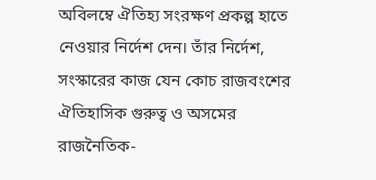অবিলম্বে ঐতিহ্য সংরক্ষণ প্রকল্প হাতে নেওয়ার নির্দেশ দেন। তাঁর নির্দেশ, সংস্কারের কাজ যেন কোচ রাজবংশের ঐতিহাসিক গুরুত্ব ও অসমের রাজনৈতিক-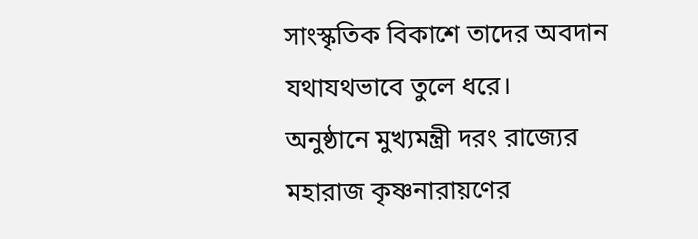সাংস্কৃতিক বিকাশে তাদের অবদান যথাযথভাবে তুলে ধরে।
অনুষ্ঠানে মুখ্যমন্ত্রী দরং রাজ্যের মহারাজ কৃষ্ণনারায়ণের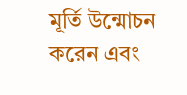মূর্তি উন্মোচন করেন এবং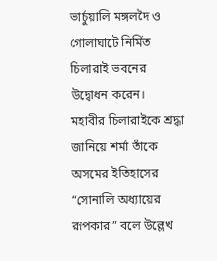ভার্চুয়ালি মঙ্গলদৈ ও গোলাঘাটে নির্মিত চিলারাই ভবনের উদ্বোধন করেন।
মহাবীর চিলারাইকে শ্রদ্ধা জানিয়ে শর্মা তাঁকে অসমের ইতিহাসের “সোনালি অধ্যায়ের রূপকার” বলে উল্লেখ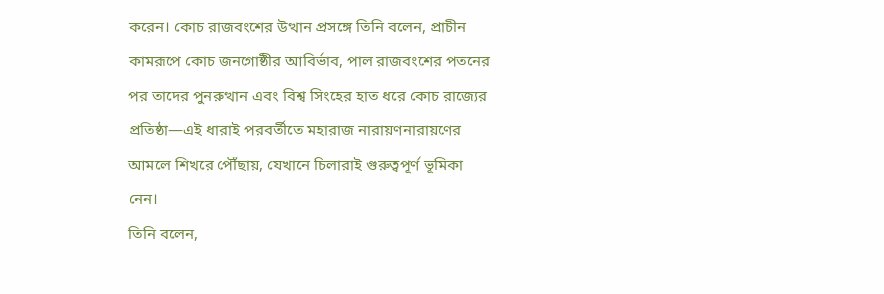করেন। কোচ রাজবংশের উত্থান প্রসঙ্গে তিনি বলেন, প্রাচীন কামরূপে কোচ জনগোষ্ঠীর আবির্ভাব, পাল রাজবংশের পতনের পর তাদের পুনরুত্থান এবং বিশ্ব সিংহের হাত ধরে কোচ রাজ্যের প্রতিষ্ঠা—এই ধারাই পরবর্তীতে মহারাজ নারায়ণনারায়ণের আমলে শিখরে পৌঁছায়, যেখানে চিলারাই গুরুত্বপূর্ণ ভূমিকা নেন।
তিনি বলেন,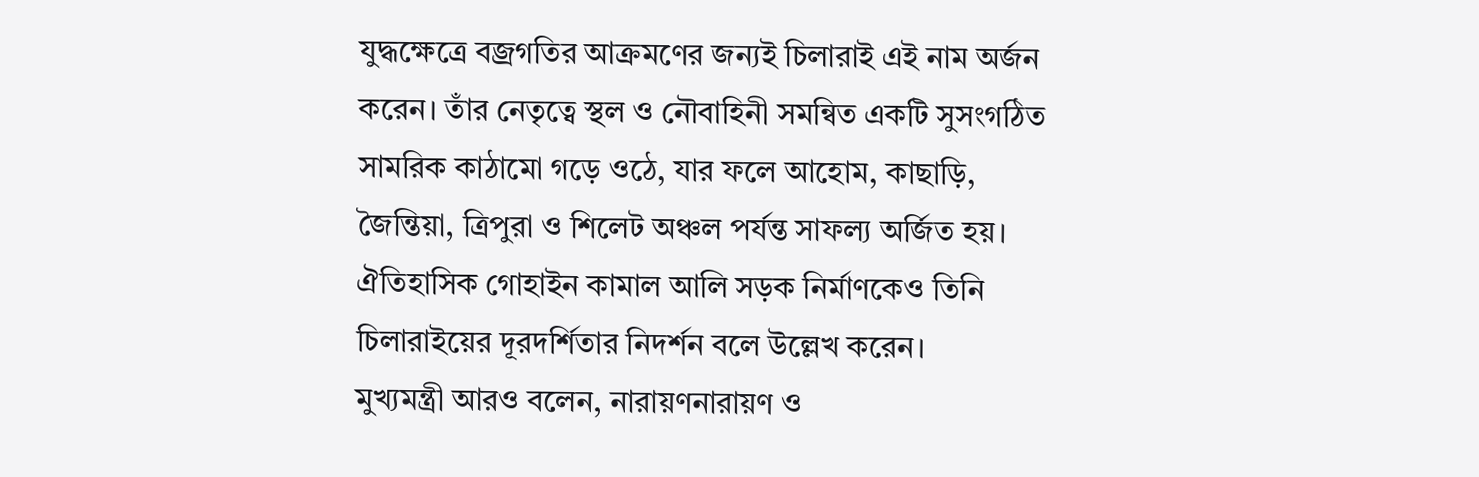যুদ্ধক্ষেত্রে বজ্রগতির আক্রমণের জন্যই চিলারাই এই নাম অর্জন করেন। তাঁর নেতৃত্বে স্থল ও নৌবাহিনী সমন্বিত একটি সুসংগঠিত সামরিক কাঠামো গড়ে ওঠে, যার ফলে আহোম, কাছাড়ি, জৈন্তিয়া, ত্রিপুরা ও শিলেট অঞ্চল পর্যন্ত সাফল্য অর্জিত হয়। ঐতিহাসিক গোহাইন কামাল আলি সড়ক নির্মাণকেও তিনি চিলারাইয়ের দূরদর্শিতার নিদর্শন বলে উল্লেখ করেন।
মুখ্যমন্ত্রী আরও বলেন, নারায়ণনারায়ণ ও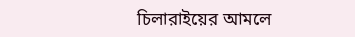চিলারাইয়ের আমলে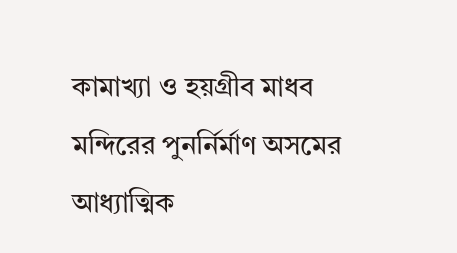কামাখ্যা ও হয়গ্রীব মাধব মন্দিরের পুনর্নির্মাণ অসমের আধ্যাত্মিক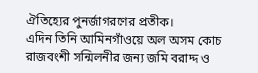ঐতিহ্যের পুনর্জাগরণের প্রতীক।
এদিন তিনি আমিনগাঁওয়ে অল অসম কোচ রাজবংশী সন্মিলনীর জন্য জমি বরাদ্দ ও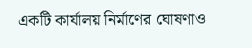একটি কার্যালয় নির্মাণের ঘোষণাও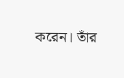করেন। তাঁর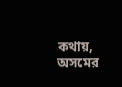কথায়, অসমের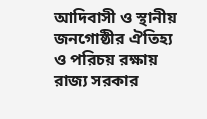আদিবাসী ও স্থানীয় জনগোষ্ঠীর ঐতিহ্য ও পরিচয় রক্ষায় রাজ্য সরকার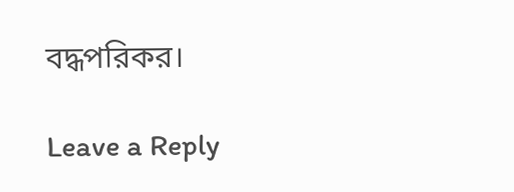বদ্ধপরিকর।

Leave a Reply